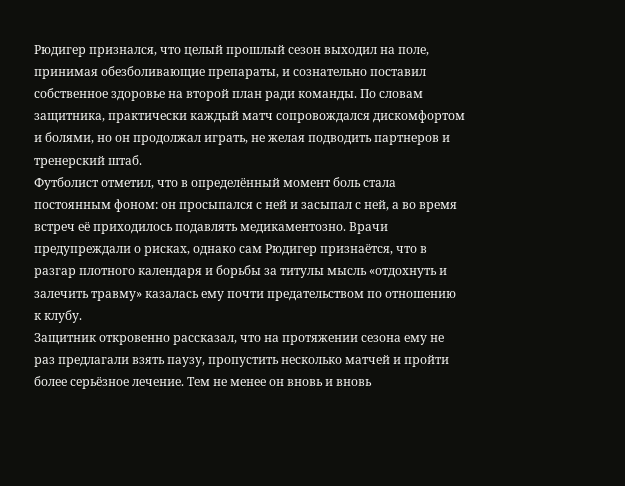Рюдигер признался, что целый прошлый сезон выходил на поле, принимая обезболивающие препараты, и сознательно поставил собственное здоровье на второй план ради команды. По словам защитника, практически каждый матч сопровождался дискомфортом и болями, но он продолжал играть, не желая подводить партнеров и тренерский штаб.
Футболист отметил, что в определённый момент боль стала постоянным фоном: он просыпался с ней и засыпал с ней, а во время встреч её приходилось подавлять медикаментозно. Врачи предупреждали о рисках, однако сам Рюдигер признаётся, что в разгар плотного календаря и борьбы за титулы мысль «отдохнуть и залечить травму» казалась ему почти предательством по отношению к клубу.
Защитник откровенно рассказал, что на протяжении сезона ему не раз предлагали взять паузу, пропустить несколько матчей и пройти более серьёзное лечение. Тем не менее он вновь и вновь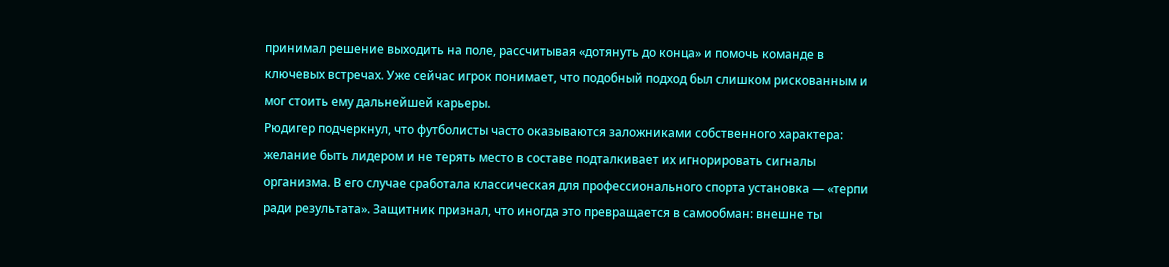принимал решение выходить на поле, рассчитывая «дотянуть до конца» и помочь команде в ключевых встречах. Уже сейчас игрок понимает, что подобный подход был слишком рискованным и мог стоить ему дальнейшей карьеры.
Рюдигер подчеркнул, что футболисты часто оказываются заложниками собственного характера: желание быть лидером и не терять место в составе подталкивает их игнорировать сигналы организма. В его случае сработала классическая для профессионального спорта установка — «терпи ради результата». Защитник признал, что иногда это превращается в самообман: внешне ты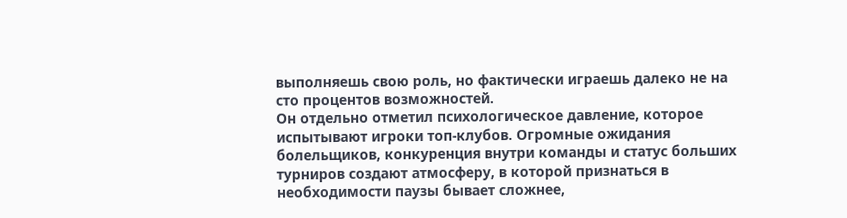выполняешь свою роль, но фактически играешь далеко не на сто процентов возможностей.
Он отдельно отметил психологическое давление, которое испытывают игроки топ-клубов. Огромные ожидания болельщиков, конкуренция внутри команды и статус больших турниров создают атмосферу, в которой признаться в необходимости паузы бывает сложнее,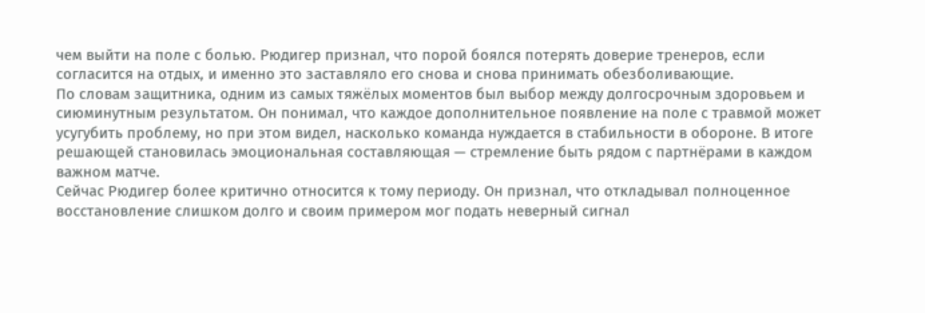чем выйти на поле с болью. Рюдигер признал, что порой боялся потерять доверие тренеров, если согласится на отдых, и именно это заставляло его снова и снова принимать обезболивающие.
По словам защитника, одним из самых тяжёлых моментов был выбор между долгосрочным здоровьем и сиюминутным результатом. Он понимал, что каждое дополнительное появление на поле с травмой может усугубить проблему, но при этом видел, насколько команда нуждается в стабильности в обороне. В итоге решающей становилась эмоциональная составляющая — стремление быть рядом с партнёрами в каждом важном матче.
Сейчас Рюдигер более критично относится к тому периоду. Он признал, что откладывал полноценное восстановление слишком долго и своим примером мог подать неверный сигнал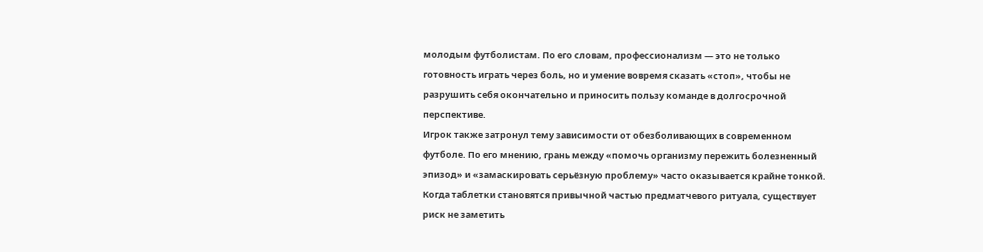молодым футболистам. По его словам, профессионализм — это не только готовность играть через боль, но и умение вовремя сказать «стоп», чтобы не разрушить себя окончательно и приносить пользу команде в долгосрочной перспективе.
Игрок также затронул тему зависимости от обезболивающих в современном футболе. По его мнению, грань между «помочь организму пережить болезненный эпизод» и «замаскировать серьёзную проблему» часто оказывается крайне тонкой. Когда таблетки становятся привычной частью предматчевого ритуала, существует риск не заметить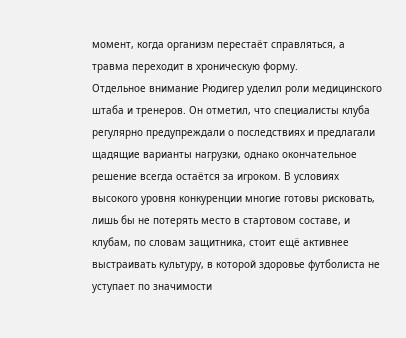момент, когда организм перестаёт справляться, а травма переходит в хроническую форму.
Отдельное внимание Рюдигер уделил роли медицинского штаба и тренеров. Он отметил, что специалисты клуба регулярно предупреждали о последствиях и предлагали щадящие варианты нагрузки, однако окончательное решение всегда остаётся за игроком. В условиях высокого уровня конкуренции многие готовы рисковать, лишь бы не потерять место в стартовом составе, и клубам, по словам защитника, стоит ещё активнее выстраивать культуру, в которой здоровье футболиста не уступает по значимости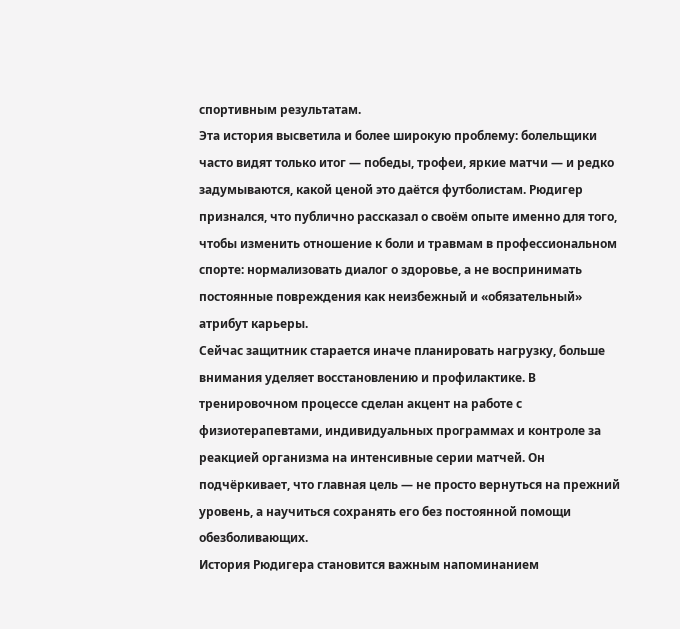спортивным результатам.
Эта история высветила и более широкую проблему: болельщики часто видят только итог — победы, трофеи, яркие матчи — и редко задумываются, какой ценой это даётся футболистам. Рюдигер признался, что публично рассказал о своём опыте именно для того, чтобы изменить отношение к боли и травмам в профессиональном спорте: нормализовать диалог о здоровье, а не воспринимать постоянные повреждения как неизбежный и «обязательный» атрибут карьеры.
Сейчас защитник старается иначе планировать нагрузку, больше внимания уделяет восстановлению и профилактике. В тренировочном процессе сделан акцент на работе с физиотерапевтами, индивидуальных программах и контроле за реакцией организма на интенсивные серии матчей. Он подчёркивает, что главная цель — не просто вернуться на прежний уровень, а научиться сохранять его без постоянной помощи обезболивающих.
История Рюдигера становится важным напоминанием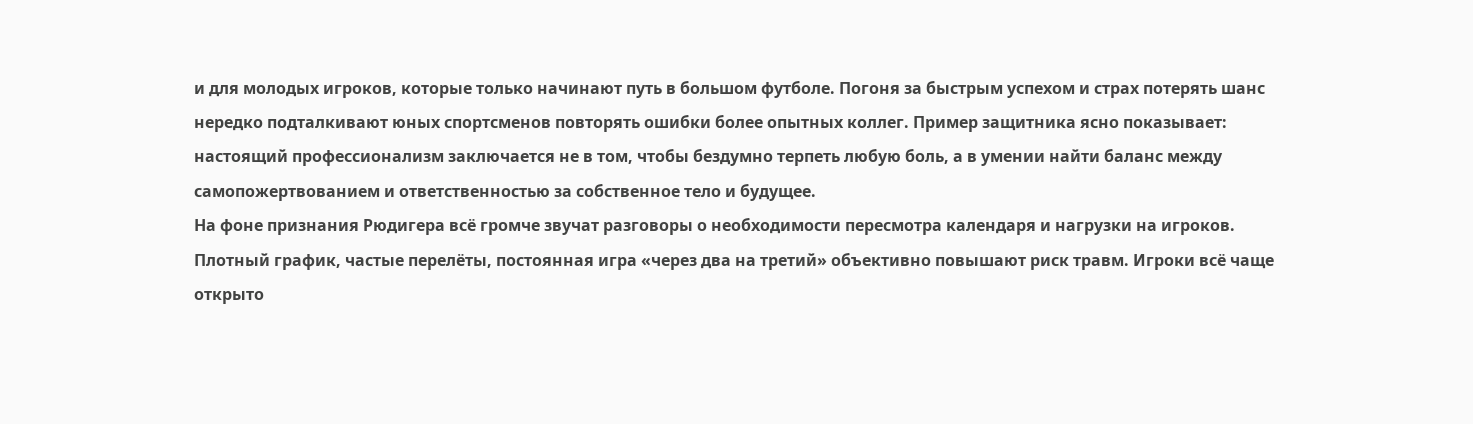и для молодых игроков, которые только начинают путь в большом футболе. Погоня за быстрым успехом и страх потерять шанс нередко подталкивают юных спортсменов повторять ошибки более опытных коллег. Пример защитника ясно показывает: настоящий профессионализм заключается не в том, чтобы бездумно терпеть любую боль, а в умении найти баланс между самопожертвованием и ответственностью за собственное тело и будущее.
На фоне признания Рюдигера всё громче звучат разговоры о необходимости пересмотра календаря и нагрузки на игроков. Плотный график, частые перелёты, постоянная игра «через два на третий» объективно повышают риск травм. Игроки всё чаще открыто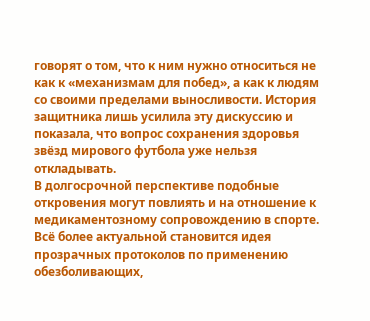говорят о том, что к ним нужно относиться не как к «механизмам для побед», а как к людям со своими пределами выносливости. История защитника лишь усилила эту дискуссию и показала, что вопрос сохранения здоровья звёзд мирового футбола уже нельзя откладывать.
В долгосрочной перспективе подобные откровения могут повлиять и на отношение к медикаментозному сопровождению в спорте. Всё более актуальной становится идея прозрачных протоколов по применению обезболивающих,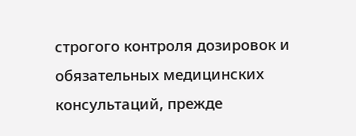строгого контроля дозировок и обязательных медицинских консультаций, прежде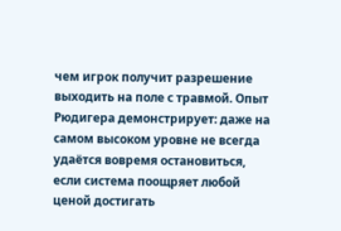чем игрок получит разрешение выходить на поле с травмой. Опыт Рюдигера демонстрирует: даже на самом высоком уровне не всегда удаётся вовремя остановиться, если система поощряет любой ценой достигать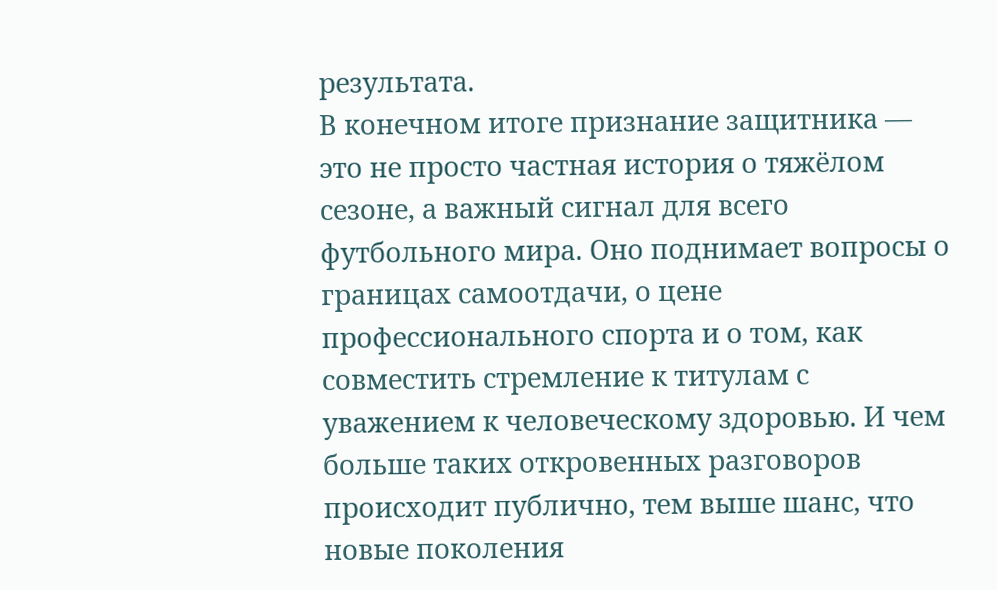результата.
В конечном итоге признание защитника — это не просто частная история о тяжёлом сезоне, а важный сигнал для всего футбольного мира. Оно поднимает вопросы о границах самоотдачи, о цене профессионального спорта и о том, как совместить стремление к титулам с уважением к человеческому здоровью. И чем больше таких откровенных разговоров происходит публично, тем выше шанс, что новые поколения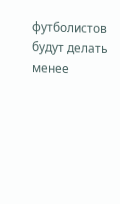футболистов будут делать менее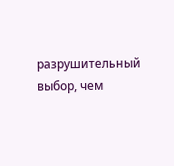разрушительный выбор, чем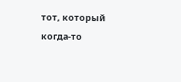тот, который когда-то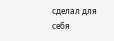сделал для себя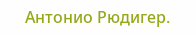Антонио Рюдигер.